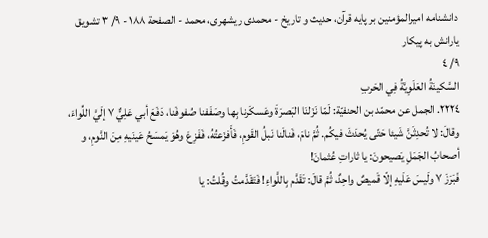دانشنامه اميرالمؤمنين بر پايه قرآن، حديث و تاريخ - محمدی ریشهری، محمد - الصفحة ١٨٨ - ٩/ ٣ تشويق يارانش به پيكار
٩/ ٤
السَّكينَةُ العَلَوِيَّةُ فِي الحَربِ
٢٢٢٤. الجمل عن محمّد بن الحنفيّة: لَمّا نَزَلنَا البَصرَةَ وعَسكَرنا بِها وصَفَفنا صُفوفَنا، دَفَعَ أبي عَلِيٌّ ٧ إلَيَّ اللِّواءَ، وقالَ: لا تُحدِثَنَّ شَيئا حَتّى يُحدَثَ فيكُم. ثُمَّ نامَ، فَنالَنا نَبلُ القَومِ، فَأَفزَعتُهُ، فَفَزِعَ وهُوَ يَمسَحُ عَينَيهِ مِنَ النَّومِ، و أصحابُ الجَمَلِ يَصيحونَ: يا ثاراتِ عُثمانَ!
فَبَرَزَ ٧ ولَيسَ عَلَيهِ إلّا قَميصٌ واحِدٌ، ثُمَّ قالَ: تَقَدَّم بِاللَّواءِ! فَتَقَدَّمتُ وقُلتُ: يا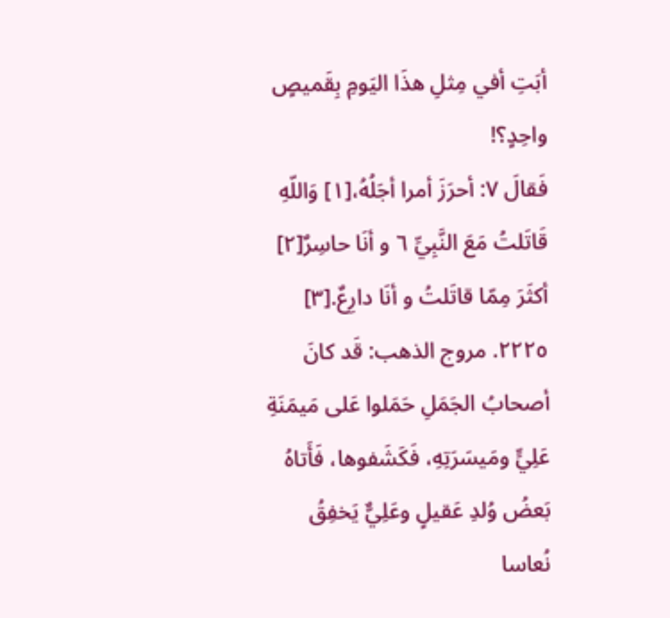أبَتِ أفي مِثلِ هذَا اليَومِ بِقَميصٍ واحِدٍ؟!
فَقالَ ٧: أحرَزَ أمرا أجَلُهُ،[١] وَاللّهِ قَاتَلتُ مَعَ النَّبِيِّ ٦ و أنَا حاسِرٌ[٢] أكثَرَ مِمّا قاتَلتُ و أنَا دارِعٌ.[٣]
٢٢٢٥. مروج الذهب: قَد كانَ أصحابُ الجَمَلِ حَمَلوا عَلى مَيمَنَةِ عَلِيٍّ ومَيسَرَتِهِ، فَكَشَفوها، فَأَتاهُ بَعضُ وُلدِ عَقيلٍ وعَلِيٌّ يَخفِقُ نُعاسا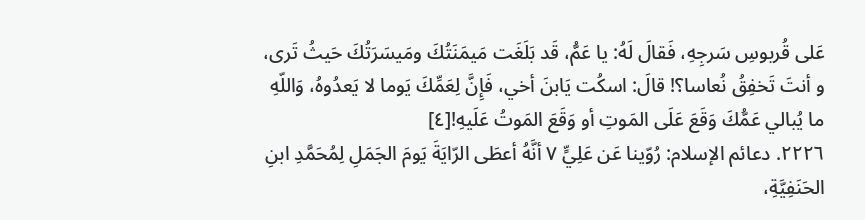عَلى قُربوسِ سَرجِهِ، فَقالَ لَهُ: يا عَمُّ، قَد بَلَغَت مَيمَنَتُكَ ومَيسَرَتُكَ حَيثُ تَرى، و أنتَ تَخفِقُ نُعاسا؟! قالَ: اسكُت يَابنَ أخي، فَإِنَّ لِعَمِّكَ يَوما لا يَعدُوهُ، وَاللّهِ ما يُبالي عَمُّكَ وَقَعَ عَلَى المَوتِ أو وَقَعَ المَوتُ عَلَيهِ![٤]
٢٢٢٦. دعائم الإسلام: رُوّينا عَن عَلِيٍّ ٧ أنَّهُ أعطَى الرّايَةَ يَومَ الجَمَلِ لِمُحَمَّدِ ابنِ الحَنَفِيَّةِ،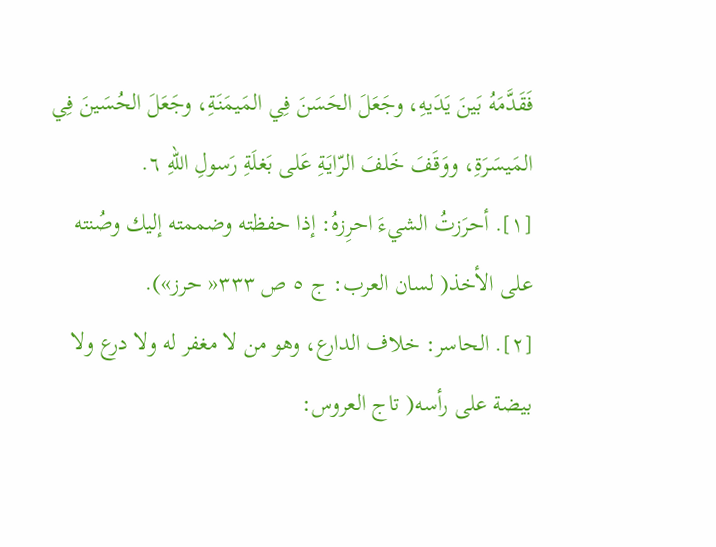فَقَدَّمَهُ بَينَ يَدَيهِ، وجَعَلَ الحَسَنَ فِي المَيمَنَةِ، وجَعَلَ الحُسَينَ فِي المَيسَرَةِ، ووَقَفَ خَلفَ الرّايَةِ عَلى بَغلَةِ رَسولِ اللّهِ ٦.
[١]. أحرَزتُ الشيءَ احرِزهُ: إذا حفظته وضممته إليك وصُنته على الأخذ( لسان العرب: ج ٥ ص ٣٣٣« حرز»).
[٢]. الحاسر: خلاف الدارع، وهو من لا مغفر له ولا درع ولا بيضة على رأسه( تاج العروس: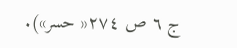ج ٦ ص ٢٧٤« حسر»).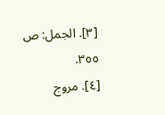[٣]. الجمل: ص ٣٥٥.
[٤]. مروج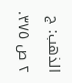الذهب: ج ٢ ص ٣٧٥.